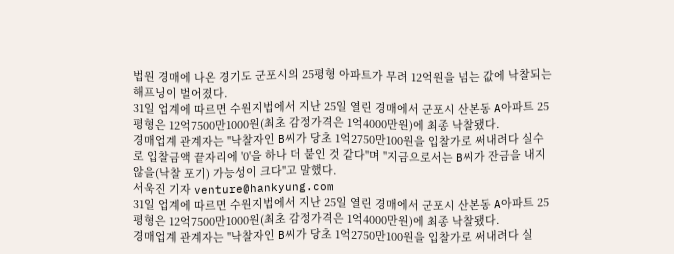법원 경매에 나온 경기도 군포시의 25평형 아파트가 무려 12억원을 넘는 값에 낙찰되는 해프닝이 벌어졌다.
31일 업계에 따르면 수원지법에서 지난 25일 열린 경매에서 군포시 산본동 A아파트 25평형은 12억7500만1000원(최초 감정가격은 1억4000만원)에 최종 낙찰됐다.
경매업계 관계자는 "낙찰자인 B씨가 당초 1억2750만100원을 입찰가로 써내려다 실수로 입찰금액 끝자리에 '0'을 하나 더 붙인 것 같다"며 "지금으로서는 B씨가 잔금을 내지 않을(낙찰 포기) 가능성이 크다"고 말했다.
서욱진 기자 venture@hankyung.com
31일 업계에 따르면 수원지법에서 지난 25일 열린 경매에서 군포시 산본동 A아파트 25평형은 12억7500만1000원(최초 감정가격은 1억4000만원)에 최종 낙찰됐다.
경매업계 관계자는 "낙찰자인 B씨가 당초 1억2750만100원을 입찰가로 써내려다 실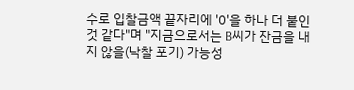수로 입찰금액 끝자리에 '0'을 하나 더 붙인 것 같다"며 "지금으로서는 B씨가 잔금을 내지 않을(낙찰 포기) 가능성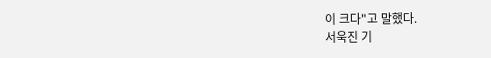이 크다"고 말했다.
서욱진 기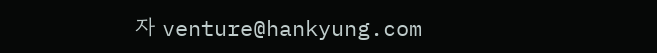자 venture@hankyung.com